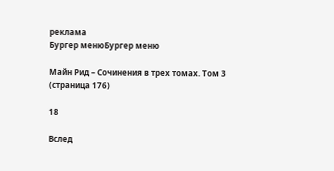реклама
Бургер менюБургер меню

Майн Рид – Сочинения в трех томах. Том 3 (страница 176)

18

Вслед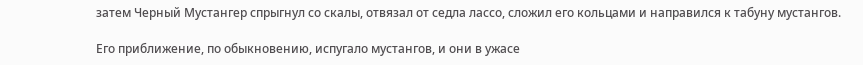затем Черный Мустангер спрыгнул со скалы, отвязал от седла лассо, сложил его кольцами и направился к табуну мустангов.

Его приближение, по обыкновению, испугало мустангов, и они в ужасе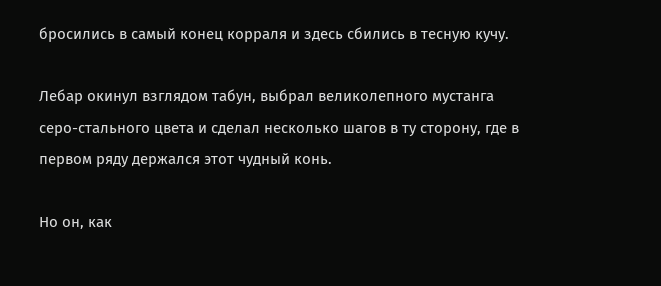бросились в самый конец корраля и здесь сбились в тесную кучу.

Лебар окинул взглядом табун, выбрал великолепного мустанга серо-стального цвета и сделал несколько шагов в ту сторону, где в первом ряду держался этот чудный конь.

Но он, как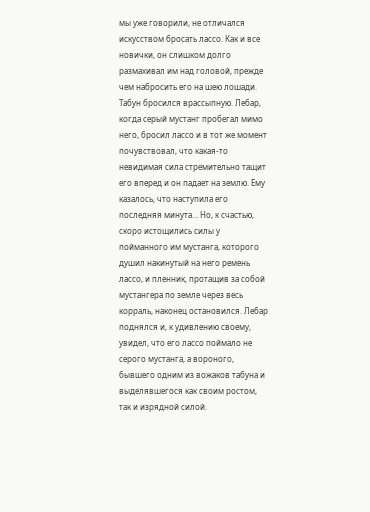мы уже говорили, не отличался искусством бросать лассо. Как и все новички, он слишком долго размахивал им над головой, прежде чем набросить его на шею лошади. Табун бросился врассыпную. Лебар, когда серый мустанг пробегал мимо него, бросил лассо и в тот же момент почувствовал, что какая-то невидимая сила стремительно тащит его вперед и он падает на землю. Ему казалось, что наступила его последняя минута… Но, к счастью, скоро истощились силы у пойманного им мустанга, которого душил накинутый на него ремень лассо, и пленник, протащив за собой мустангера по земле через весь корраль, наконец остановился. Лебар поднялся и, к удивлению своему, увидел, что его лассо поймало не серого мустанга, а вороного, бывшего одним из вожаков табуна и выделявшегося как своим ростом, так и изрядной силой.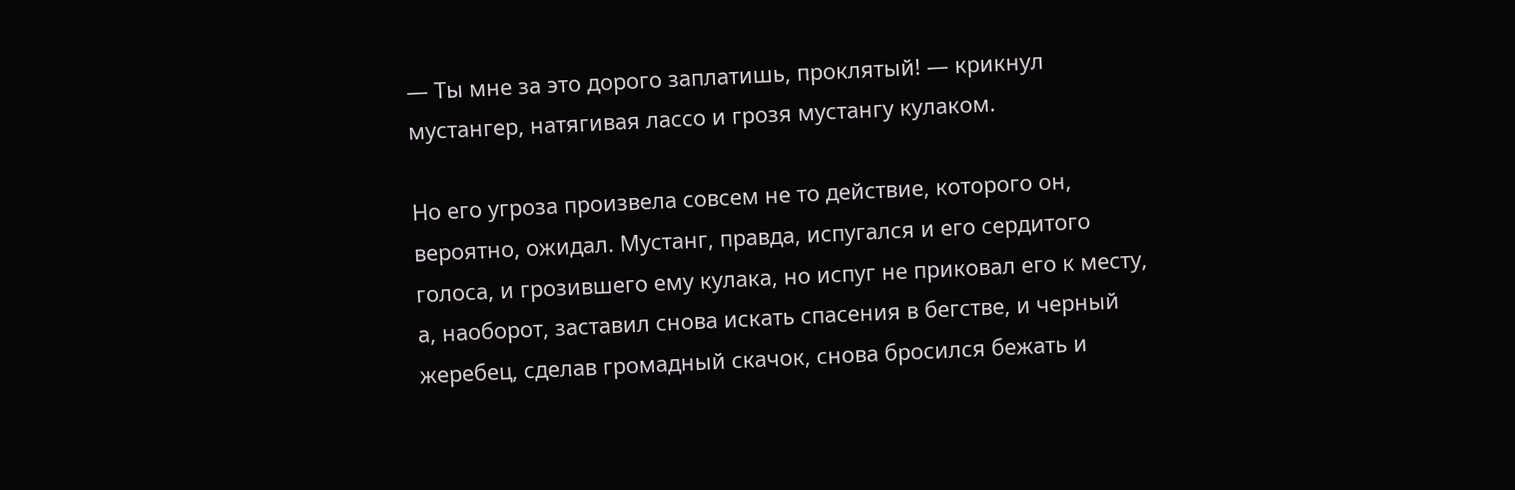— Ты мне за это дорого заплатишь, проклятый! — крикнул мустангер, натягивая лассо и грозя мустангу кулаком.

Но его угроза произвела совсем не то действие, которого он, вероятно, ожидал. Мустанг, правда, испугался и его сердитого голоса, и грозившего ему кулака, но испуг не приковал его к месту, а, наоборот, заставил снова искать спасения в бегстве, и черный жеребец, сделав громадный скачок, снова бросился бежать и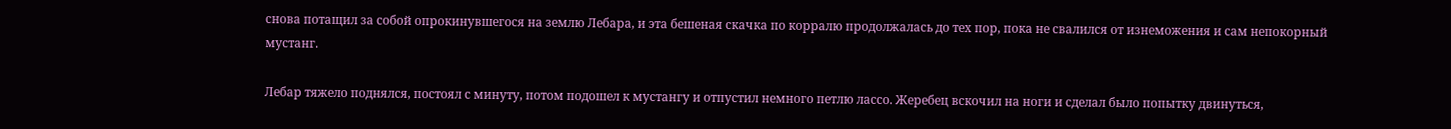снова потащил за собой опрокинувшегося на землю Лебара, и эта бешеная скачка по корралю продолжалась до тех пор, пока не свалился от изнеможения и сам непокорный мустанг.

Лебар тяжело поднялся, постоял с минуту, потом подошел к мустангу и отпустил немного петлю лассо. Жеребец вскочил на ноги и сделал было попытку двинуться,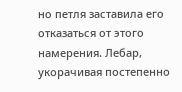но петля заставила его отказаться от этого намерения. Лебар, укорачивая постепенно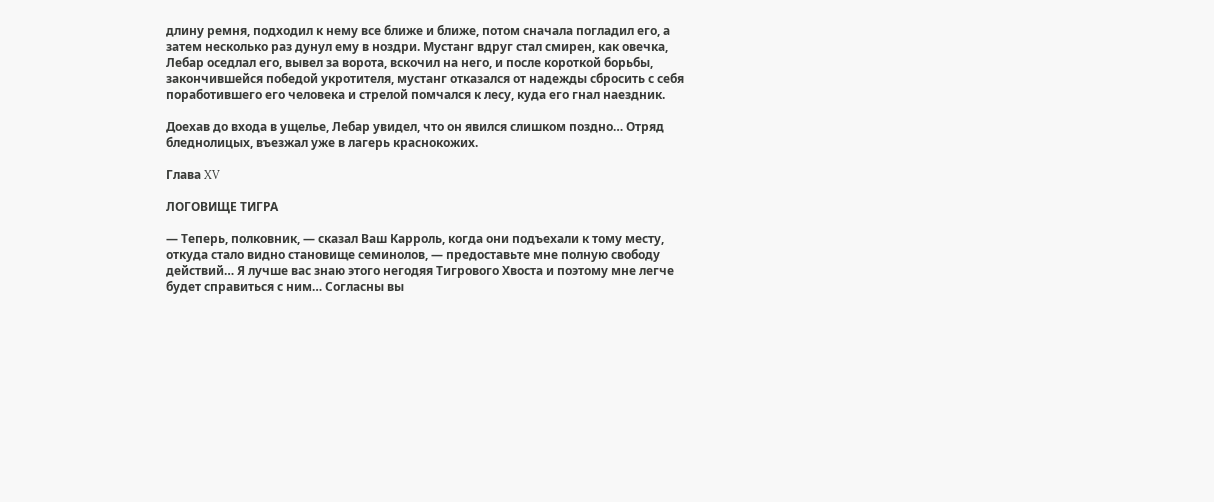длину ремня, подходил к нему все ближе и ближе, потом сначала погладил его, а затем несколько раз дунул ему в ноздри. Мустанг вдруг стал смирен, как овечка, Лебар оседлал его, вывел за ворота, вскочил на него, и после короткой борьбы, закончившейся победой укротителя, мустанг отказался от надежды сбросить с себя поработившего его человека и стрелой помчался к лесу, куда его гнал наездник.

Доехав до входа в ущелье, Лебар увидел, что он явился слишком поздно… Отряд бледнолицых, въезжал уже в лагерь краснокожих.

Глава XV

ЛОГОВИЩЕ ТИГРА

— Теперь, полковник, — сказал Ваш Карроль, когда они подъехали к тому месту, откуда стало видно становище семинолов, — предоставьте мне полную свободу действий… Я лучше вас знаю этого негодяя Тигрового Хвоста и поэтому мне легче будет справиться с ним… Согласны вы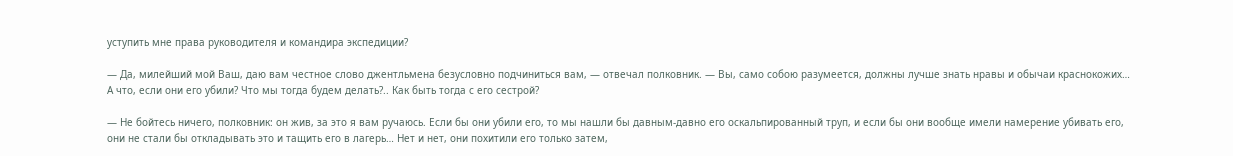уступить мне права руководителя и командира экспедиции?

— Да, милейший мой Ваш, даю вам честное слово джентльмена безусловно подчиниться вам, — отвечал полковник. — Вы, само собою разумеется, должны лучше знать нравы и обычаи краснокожих… А что, если они его убили? Что мы тогда будем делать?.. Как быть тогда с его сестрой?

— Не бойтесь ничего, полковник: он жив, за это я вам ручаюсь. Если бы они убили его, то мы нашли бы давным-давно его оскальпированный труп, и если бы они вообще имели намерение убивать его, они не стали бы откладывать это и тащить его в лагерь… Нет и нет, они похитили его только затем,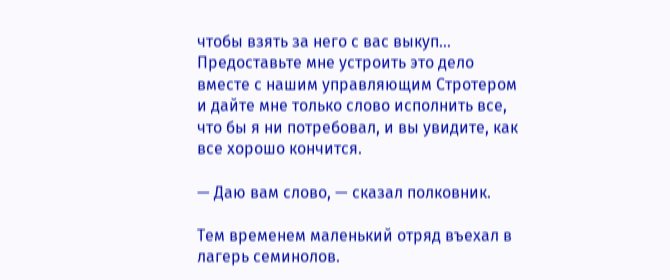чтобы взять за него с вас выкуп… Предоставьте мне устроить это дело вместе с нашим управляющим Стротером и дайте мне только слово исполнить все, что бы я ни потребовал, и вы увидите, как все хорошо кончится.

— Даю вам слово, — сказал полковник.

Тем временем маленький отряд въехал в лагерь семинолов.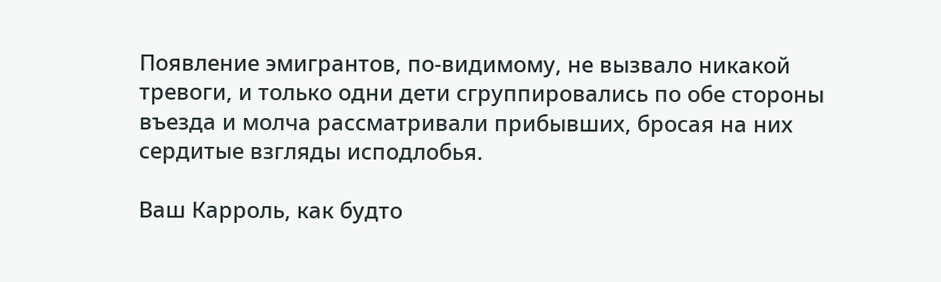Появление эмигрантов, по-видимому, не вызвало никакой тревоги, и только одни дети сгруппировались по обе стороны въезда и молча рассматривали прибывших, бросая на них сердитые взгляды исподлобья.

Ваш Карроль, как будто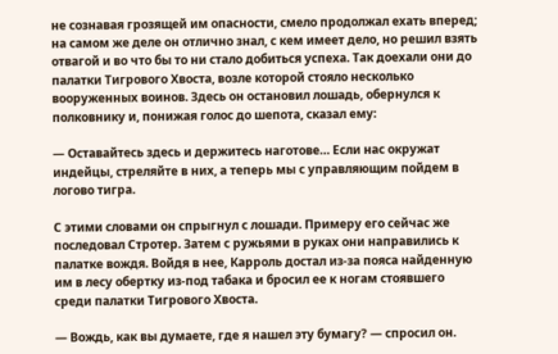не сознавая грозящей им опасности, смело продолжал ехать вперед; на самом же деле он отлично знал, с кем имеет дело, но решил взять отвагой и во что бы то ни стало добиться успеха. Так доехали они до палатки Тигрового Хвоста, возле которой стояло несколько вооруженных воинов. Здесь он остановил лошадь, обернулся к полковнику и, понижая голос до шепота, сказал ему:

— Оставайтесь здесь и держитесь наготове… Если нас окружат индейцы, стреляйте в них, а теперь мы с управляющим пойдем в логово тигра.

С этими словами он спрыгнул с лошади. Примеру его сейчас же последовал Стротер. Затем с ружьями в руках они направились к палатке вождя. Войдя в нее, Карроль достал из-за пояса найденную им в лесу обертку из-под табака и бросил ее к ногам стоявшего среди палатки Тигрового Хвоста.

— Вождь, как вы думаете, где я нашел эту бумагу? — спросил он.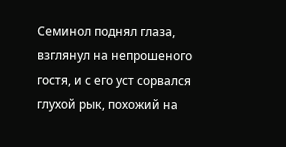Семинол поднял глаза, взглянул на непрошеного гостя, и с его уст сорвался глухой рык, похожий на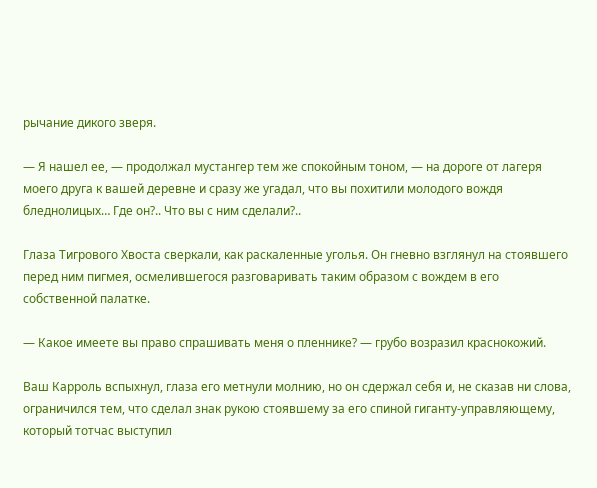рычание дикого зверя.

— Я нашел ее, — продолжал мустангер тем же спокойным тоном, — на дороге от лагеря моего друга к вашей деревне и сразу же угадал, что вы похитили молодого вождя бледнолицых… Где он?.. Что вы с ним сделали?..

Глаза Тигрового Хвоста сверкали, как раскаленные уголья. Он гневно взглянул на стоявшего перед ним пигмея, осмелившегося разговаривать таким образом с вождем в его собственной палатке.

— Какое имеете вы право спрашивать меня о пленнике? — грубо возразил краснокожий.

Ваш Карроль вспыхнул, глаза его метнули молнию, но он сдержал себя и, не сказав ни слова, ограничился тем, что сделал знак рукою стоявшему за его спиной гиганту-управляющему, который тотчас выступил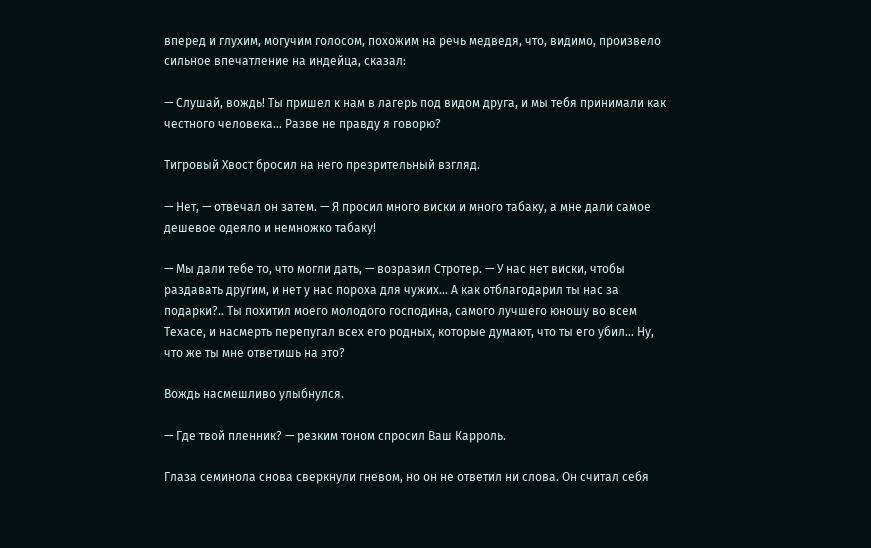вперед и глухим, могучим голосом, похожим на речь медведя, что, видимо, произвело сильное впечатление на индейца, сказал:

— Слушай, вождь! Ты пришел к нам в лагерь под видом друга, и мы тебя принимали как честного человека… Разве не правду я говорю?

Тигровый Хвост бросил на него презрительный взгляд.

— Нет, — отвечал он затем. — Я просил много виски и много табаку, а мне дали самое дешевое одеяло и немножко табаку!

— Мы дали тебе то, что могли дать, — возразил Стротер. — У нас нет виски, чтобы раздавать другим, и нет у нас пороха для чужих… А как отблагодарил ты нас за подарки?.. Ты похитил моего молодого господина, самого лучшего юношу во всем Техасе, и насмерть перепугал всех его родных, которые думают, что ты его убил… Ну, что же ты мне ответишь на это?

Вождь насмешливо улыбнулся.

— Где твой пленник? — резким тоном спросил Ваш Карроль.

Глаза семинола снова сверкнули гневом, но он не ответил ни слова. Он считал себя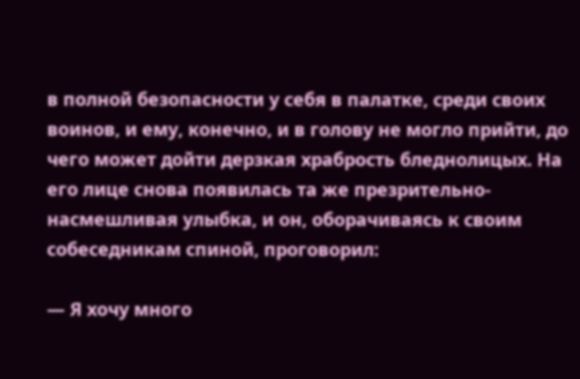в полной безопасности у себя в палатке, среди своих воинов, и ему, конечно, и в голову не могло прийти, до чего может дойти дерзкая храбрость бледнолицых. На его лице снова появилась та же презрительно-насмешливая улыбка, и он, оборачиваясь к своим собеседникам спиной, проговорил:

— Я хочу много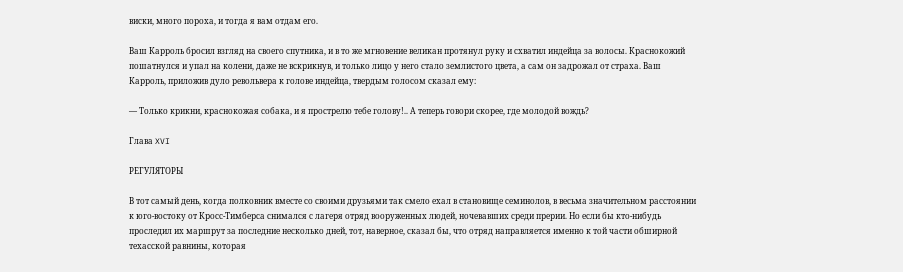виски, много пороха, и тогда я вам отдам его.

Ваш Карроль бросил взгляд на своего спутника, и в то же мгновение великан протянул руку и схватил индейца за волосы. Краснокожий пошатнулся и упал на колени, даже не вскрикнув, и только лицо у него стало землистого цвета, а сам он задрожал от страха. Ваш Карроль, приложив дуло револьвера к голове индейца, твердым голосом сказал ему:

— Только крикни, краснокожая собака, и я прострелю тебе голову!.. А теперь говори скорее, где молодой вождь?

Глава XVI

РЕГУЛЯТОРЫ

В тот самый день, когда полковник вместе со своими друзьями так смело ехал в становище семинолов, в весьма значительном расстоянии к юго-востоку от Кросс-Тимберса снимался с лагеря отряд вооруженных людей, ночевавших среди прерии. Но если бы кто-нибудь проследил их маршрут за последние несколько дней, тот, наверное, сказал бы, что отряд направляется именно к той части обширной техасской равнины, которая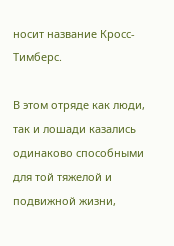носит название Кросс-Тимберс.

В этом отряде как люди, так и лошади казались одинаково способными для той тяжелой и подвижной жизни,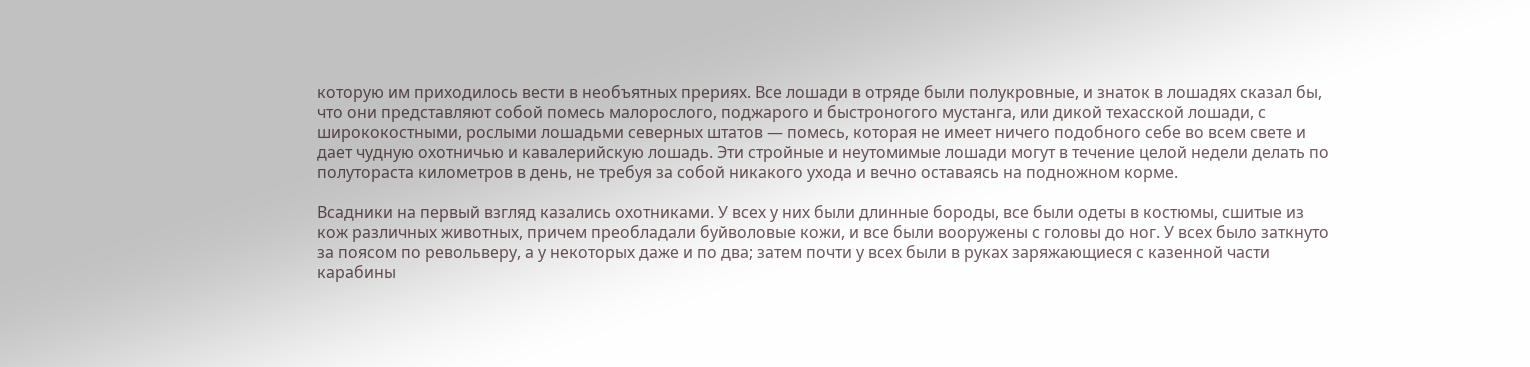которую им приходилось вести в необъятных прериях. Все лошади в отряде были полукровные, и знаток в лошадях сказал бы, что они представляют собой помесь малорослого, поджарого и быстроногого мустанга, или дикой техасской лошади, с ширококостными, рослыми лошадьми северных штатов — помесь, которая не имеет ничего подобного себе во всем свете и дает чудную охотничью и кавалерийскую лошадь. Эти стройные и неутомимые лошади могут в течение целой недели делать по полутораста километров в день, не требуя за собой никакого ухода и вечно оставаясь на подножном корме.

Всадники на первый взгляд казались охотниками. У всех у них были длинные бороды, все были одеты в костюмы, сшитые из кож различных животных, причем преобладали буйволовые кожи, и все были вооружены с головы до ног. У всех было заткнуто за поясом по револьверу, а у некоторых даже и по два; затем почти у всех были в руках заряжающиеся с казенной части карабины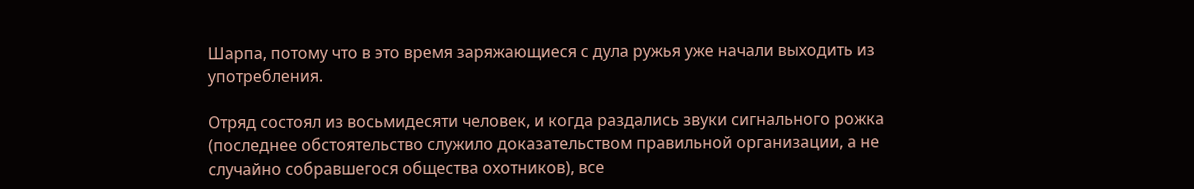Шарпа, потому что в это время заряжающиеся с дула ружья уже начали выходить из употребления.

Отряд состоял из восьмидесяти человек, и когда раздались звуки сигнального рожка (последнее обстоятельство служило доказательством правильной организации, а не случайно собравшегося общества охотников), все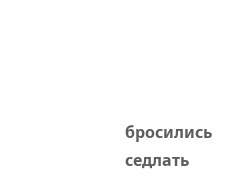бросились седлать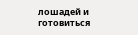лошадей и готовиться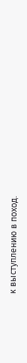к выступлению в поход.